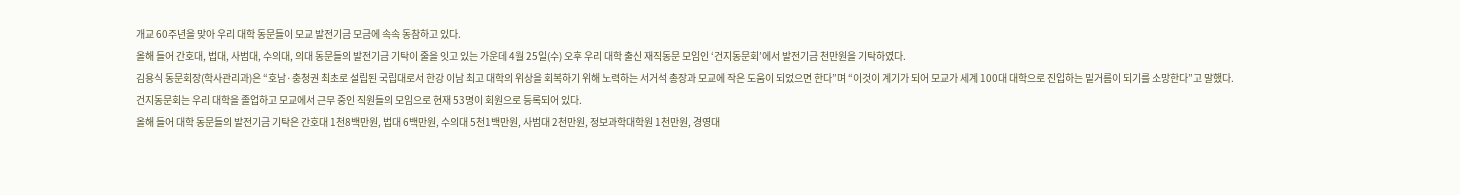개교 60주년을 맞아 우리 대학 동문들이 모교 발전기금 모금에 속속 동참하고 있다.
올해 들어 간호대, 법대, 사범대, 수의대, 의대 동문들의 발전기금 기탁이 줄을 잇고 있는 가운데 4월 25일(수) 오후 우리 대학 출신 재직동문 모임인 ‘건지동문회’에서 발전기금 천만원을 기탁하였다.
김용식 동문회장(학사관리과)은 “호남·충청권 최초로 설립된 국립대로서 한강 이남 최고 대학의 위상을 회복하기 위해 노력하는 서거석 총장과 모교에 작은 도움이 되었으면 한다”며 “이것이 계기가 되어 모교가 세계 100대 대학으로 진입하는 밑거름이 되기를 소망한다”고 말했다.
건지동문회는 우리 대학을 졸업하고 모교에서 근무 중인 직원들의 모임으로 현재 53명이 회원으로 등록되어 있다.
올해 들어 대학 동문들의 발전기금 기탁은 간호대 1천8백만원, 법대 6백만원, 수의대 5천1백만원, 사범대 2천만원, 정보과학대학원 1천만원, 경영대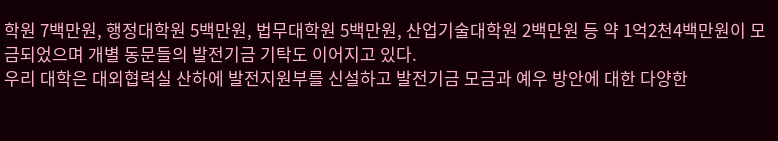학원 7백만원, 행정대학원 5백만원, 법무대학원 5백만원, 산업기술대학원 2백만원 등 약 1억2천4백만원이 모금되었으며 개별 동문들의 발전기금 기탁도 이어지고 있다.
우리 대학은 대외협력실 산하에 발전지원부를 신설하고 발전기금 모금과 예우 방안에 대한 다양한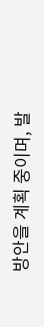방안을 계획 중이며, 발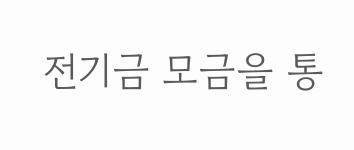전기금 모금을 통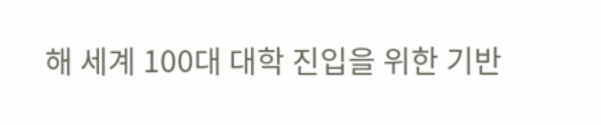해 세계 100대 대학 진입을 위한 기반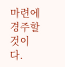마련에 경주할 것이다.